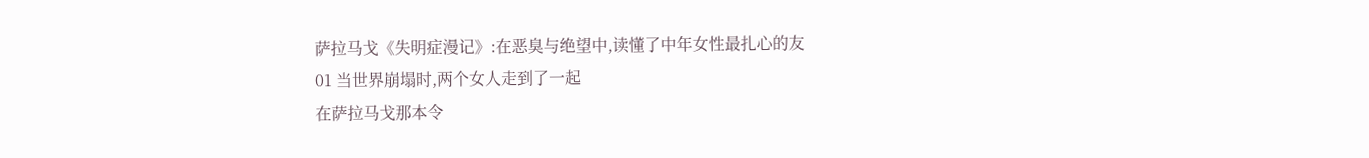萨拉马戈《失明症漫记》:在恶臭与绝望中,读懂了中年女性最扎心的友
01 当世界崩塌时,两个女人走到了一起
在萨拉马戈那本令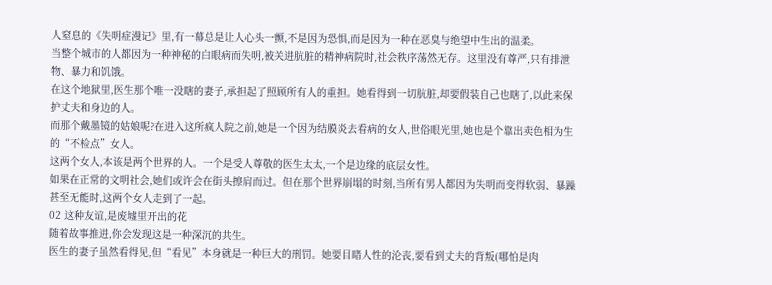人窒息的《失明症漫记》里,有一幕总是让人心头一颤,不是因为恐惧,而是因为一种在恶臭与绝望中生出的温柔。
当整个城市的人都因为一种神秘的白眼病而失明,被关进肮脏的精神病院时,社会秩序荡然无存。这里没有尊严,只有排泄物、暴力和饥饿。
在这个地狱里,医生那个唯一没瞎的妻子,承担起了照顾所有人的重担。她看得到一切肮脏,却要假装自己也瞎了,以此来保护丈夫和身边的人。
而那个戴墨镜的姑娘呢?在进入这所疯人院之前,她是一个因为结膜炎去看病的女人,世俗眼光里,她也是个靠出卖色相为生的“不检点”女人。
这两个女人,本该是两个世界的人。一个是受人尊敬的医生太太,一个是边缘的底层女性。
如果在正常的文明社会,她们或许会在街头擦肩而过。但在那个世界崩塌的时刻,当所有男人都因为失明而变得软弱、暴躁甚至无能时,这两个女人走到了一起。
02 这种友谊,是废墟里开出的花
随着故事推进,你会发现这是一种深沉的共生。
医生的妻子虽然看得见,但“看见”本身就是一种巨大的刑罚。她要目睹人性的沦丧,要看到丈夫的背叛(哪怕是肉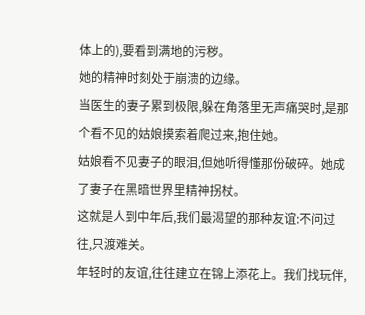体上的),要看到满地的污秽。
她的精神时刻处于崩溃的边缘。
当医生的妻子累到极限,躲在角落里无声痛哭时,是那个看不见的姑娘摸索着爬过来,抱住她。
姑娘看不见妻子的眼泪,但她听得懂那份破碎。她成了妻子在黑暗世界里精神拐杖。
这就是人到中年后,我们最渴望的那种友谊:不问过往,只渡难关。
年轻时的友谊,往往建立在锦上添花上。我们找玩伴,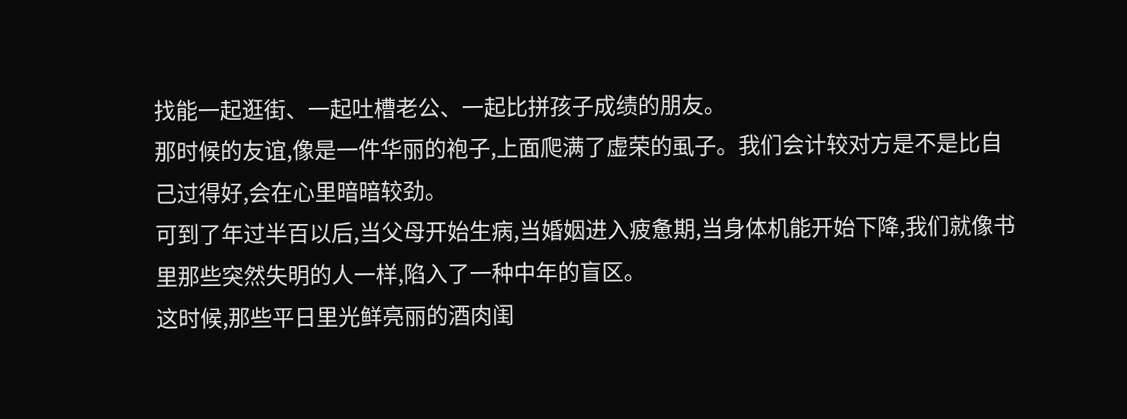找能一起逛街、一起吐槽老公、一起比拼孩子成绩的朋友。
那时候的友谊,像是一件华丽的袍子,上面爬满了虚荣的虱子。我们会计较对方是不是比自己过得好,会在心里暗暗较劲。
可到了年过半百以后,当父母开始生病,当婚姻进入疲惫期,当身体机能开始下降,我们就像书里那些突然失明的人一样,陷入了一种中年的盲区。
这时候,那些平日里光鲜亮丽的酒肉闺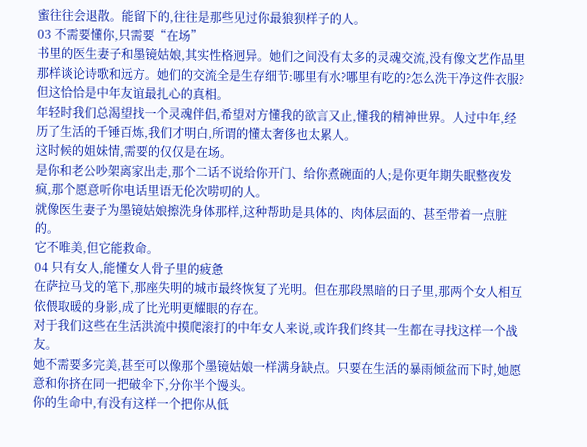蜜往往会退散。能留下的,往往是那些见过你最狼狈样子的人。
03 不需要懂你,只需要“在场”
书里的医生妻子和墨镜姑娘,其实性格迥异。她们之间没有太多的灵魂交流,没有像文艺作品里那样谈论诗歌和远方。她们的交流全是生存细节:哪里有水?哪里有吃的?怎么洗干净这件衣服?
但这恰恰是中年友谊最扎心的真相。
年轻时我们总渴望找一个灵魂伴侣,希望对方懂我的欲言又止,懂我的精神世界。人过中年,经历了生活的千锤百炼,我们才明白,所谓的懂太奢侈也太累人。
这时候的姐妹情,需要的仅仅是在场。
是你和老公吵架离家出走,那个二话不说给你开门、给你煮碗面的人;是你更年期失眠整夜发疯,那个愿意听你电话里语无伦次唠叨的人。
就像医生妻子为墨镜姑娘擦洗身体那样,这种帮助是具体的、肉体层面的、甚至带着一点脏的。
它不唯美,但它能救命。
04 只有女人,能懂女人骨子里的疲惫
在萨拉马戈的笔下,那座失明的城市最终恢复了光明。但在那段黑暗的日子里,那两个女人相互依偎取暖的身影,成了比光明更耀眼的存在。
对于我们这些在生活洪流中摸爬滚打的中年女人来说,或许我们终其一生都在寻找这样一个战友。
她不需要多完美,甚至可以像那个墨镜姑娘一样满身缺点。只要在生活的暴雨倾盆而下时,她愿意和你挤在同一把破伞下,分你半个馒头。
你的生命中,有没有这样一个把你从低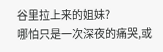谷里拉上来的姐妹?
哪怕只是一次深夜的痛哭,或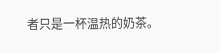者只是一杯温热的奶茶。